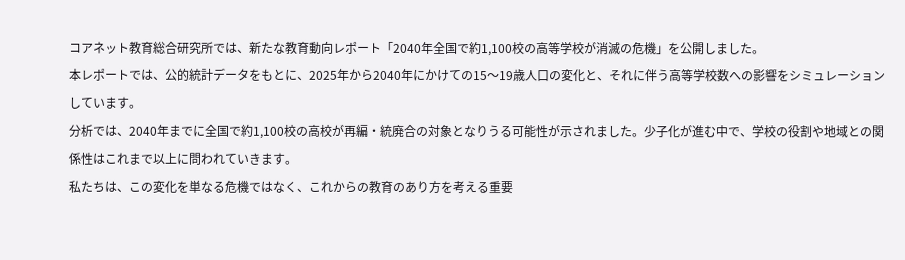コアネット教育総合研究所では、新たな教育動向レポート「2040年全国で約1,100校の高等学校が消滅の危機」を公開しました。
本レポートでは、公的統計データをもとに、2025年から2040年にかけての15〜19歳人口の変化と、それに伴う高等学校数への影響をシミュレーションしています。
分析では、2040年までに全国で約1,100校の高校が再編・統廃合の対象となりうる可能性が示されました。少子化が進む中で、学校の役割や地域との関係性はこれまで以上に問われていきます。
私たちは、この変化を単なる危機ではなく、これからの教育のあり方を考える重要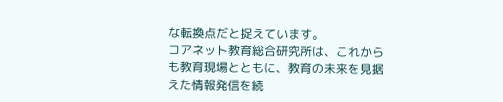な転換点だと捉えています。
コアネット教育総合研究所は、これからも教育現場とともに、教育の未来を見据えた情報発信を続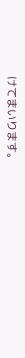けてまいります。